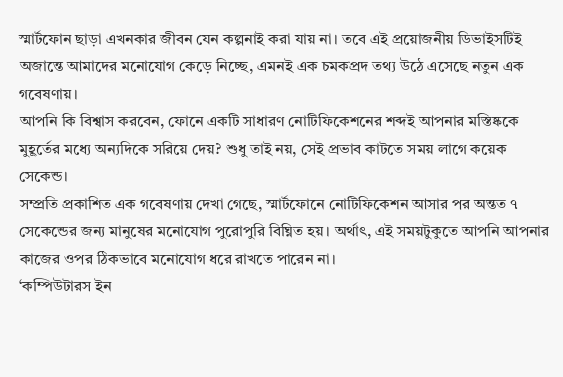স্মার্টফোন ছাড়া এখনকার জীবন যেন কল্পনাই করা যায় না। তবে এই প্রয়োজনীয় ডিভাইসটিই অজান্তে আমাদের মনোযোগ কেড়ে নিচ্ছে, এমনই এক চমকপ্রদ তথ্য উঠে এসেছে নতুন এক গবেষণায়।
আপনি কি বিশ্বাস করবেন, ফোনে একটি সাধারণ নোটিফিকেশনের শব্দই আপনার মস্তিষ্ককে মুহূর্তের মধ্যে অন্যদিকে সরিয়ে দেয়? শুধু তাই নয়, সেই প্রভাব কাটতে সময় লাগে কয়েক সেকেন্ড।
সম্প্রতি প্রকাশিত এক গবেষণায় দেখা গেছে, স্মার্টফোনে নোটিফিকেশন আসার পর অন্তত ৭ সেকেন্ডের জন্য মানুষের মনোযোগ পুরোপুরি বিঘ্নিত হয়। অর্থাৎ, এই সময়টুকুতে আপনি আপনার কাজের ওপর ঠিকভাবে মনোযোগ ধরে রাখতে পারেন না।
‘কম্পিউটারস ইন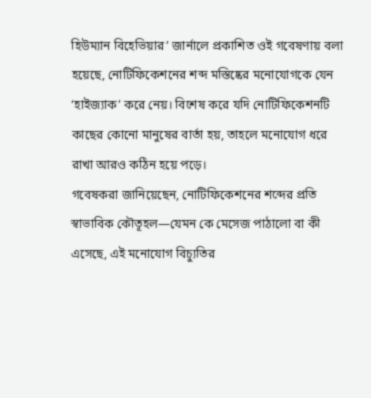হিউম্যান বিহেভিয়ার’ জার্নালে প্রকাশিত ওই গবেষণায় বলা হয়েছে, নোটিফিকেশনের শব্দ মস্তিষ্কের মনোযোগকে যেন ‘হাইজ্যাক’ করে নেয়। বিশেষ করে যদি নোটিফিকেশনটি কাছের কোনো মানুষের বার্তা হয়, তাহলে মনোযোগ ধরে রাখা আরও কঠিন হয়ে পড়ে।
গবেষকরা জানিয়েছেন, নোটিফিকেশনের শব্দের প্রতি স্বাভাবিক কৌতূহল—যেমন কে মেসেজ পাঠালো বা কী এসেছে, এই মনোযোগ বিচ্যুতির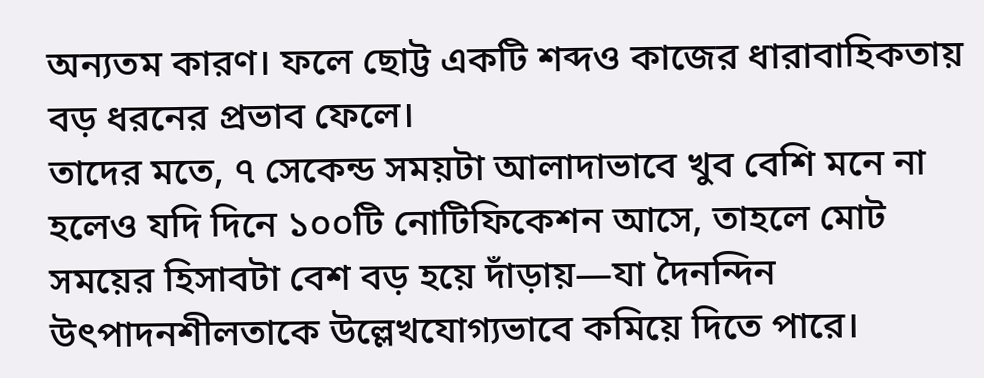অন্যতম কারণ। ফলে ছোট্ট একটি শব্দও কাজের ধারাবাহিকতায় বড় ধরনের প্রভাব ফেলে।
তাদের মতে, ৭ সেকেন্ড সময়টা আলাদাভাবে খুব বেশি মনে না হলেও যদি দিনে ১০০টি নোটিফিকেশন আসে, তাহলে মোট সময়ের হিসাবটা বেশ বড় হয়ে দাঁড়ায়—যা দৈনন্দিন উৎপাদনশীলতাকে উল্লেখযোগ্যভাবে কমিয়ে দিতে পারে।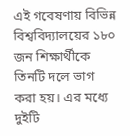এই গবেষণায় বিভিন্ন বিশ্ববিদ্যালয়ের ১৮০ জন শিক্ষার্থীকে তিনটি দলে ভাগ করা হয়। এর মধ্যে দুইটি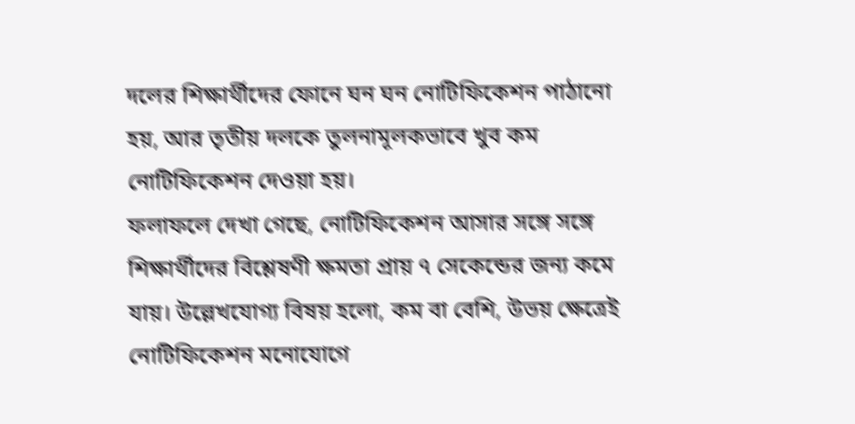দলের শিক্ষার্থীদের ফোনে ঘন ঘন নোটিফিকেশন পাঠানো হয়, আর তৃতীয় দলকে তুলনামূলকভাবে খুব কম নোটিফিকেশন দেওয়া হয়।
ফলাফলে দেখা গেছে, নোটিফিকেশন আসার সঙ্গে সঙ্গে শিক্ষার্থীদের বিশ্লেষণী ক্ষমতা প্রায় ৭ সেকেন্ডের জন্য কমে যায়। উল্লেখযোগ্য বিষয় হলো, কম বা বেশি, উভয় ক্ষেত্রেই নোটিফিকেশন মনোযোগে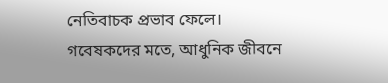নেতিবাচক প্রভাব ফেলে।
গবেষকদের মতে, আধুনিক জীবনে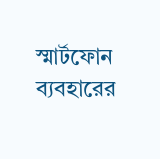স্মার্টফোন ব্যবহারের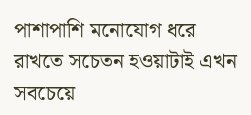পাশাপাশি মনোযোগ ধরে রাখতে সচেতন হওয়াটাই এখন সবচেয়ে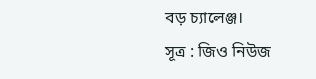বড় চ্যালেঞ্জ।
সূত্র : জিও নিউজ